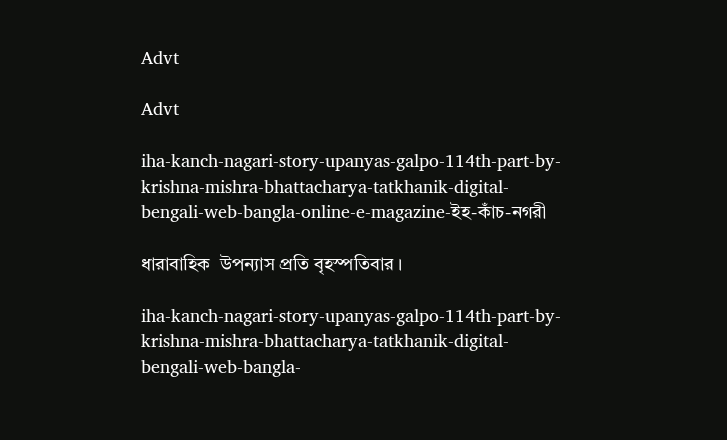Advt

Advt

iha-kanch-nagari-story-upanyas-galpo-114th-part-by-krishna-mishra-bhattacharya-tatkhanik-digital-bengali-web-bangla-online-e-magazine-ইহ-কাঁচ-নগরী

ধারাবাহিক  উপন্যাস প্রতি বৃহস্পতিবার ।

iha-kanch-nagari-story-upanyas-galpo-114th-part-by-krishna-mishra-bhattacharya-tatkhanik-digital-bengali-web-bangla-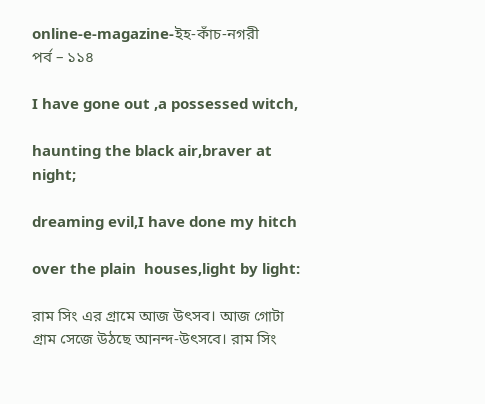online-e-magazine-ইহ-কাঁচ-নগরী
পর্ব – ১১৪

I have gone out ,a possessed witch,

haunting the black air,braver at night;

dreaming evil,I have done my hitch

over the plain  houses,light by light:

রাম সিং এর গ্রামে আজ উৎসব। আজ গোটা গ্রাম সেজে উঠছে আনন্দ-উৎসবে। রাম সিং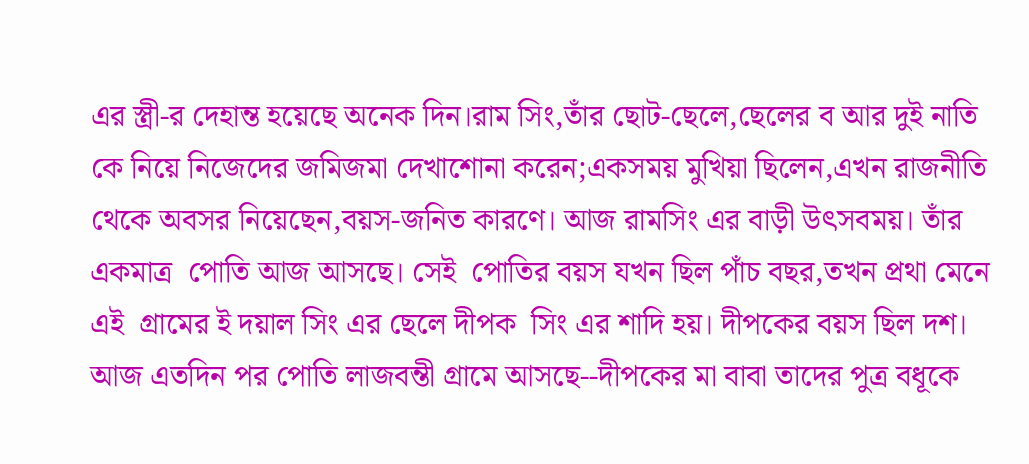এর স্ত্রী-র দেহান্ত হয়েছে অনেক দিন।রাম সিং,তাঁর ছোট-ছেলে,ছেলের ব আর দুই নাতি কে নিয়ে নিজেদের জমিজমা দেখাশোনা করেন;একসময় মুখিয়া ছিলেন,এখন রাজনীতি থেকে অবসর নিয়েছেন,বয়স-জনিত কারণে। আজ রামসিং এর বাড়ী উৎসবময়। তাঁর একমাত্র  পোতি আজ আসছে। সেই  পোতির বয়স যখন ছিল পাঁচ বছর,তখন প্রথা মেনে এই  গ্রামের ই দয়াল সিং এর ছেলে দীপক  সিং এর শাদি হয়। দীপকের বয়স ছিল দশ। আজ এতদিন পর পোতি লাজবন্তী গ্রামে আসছে--দীপকের মা বাবা তাদের পুত্র বধূকে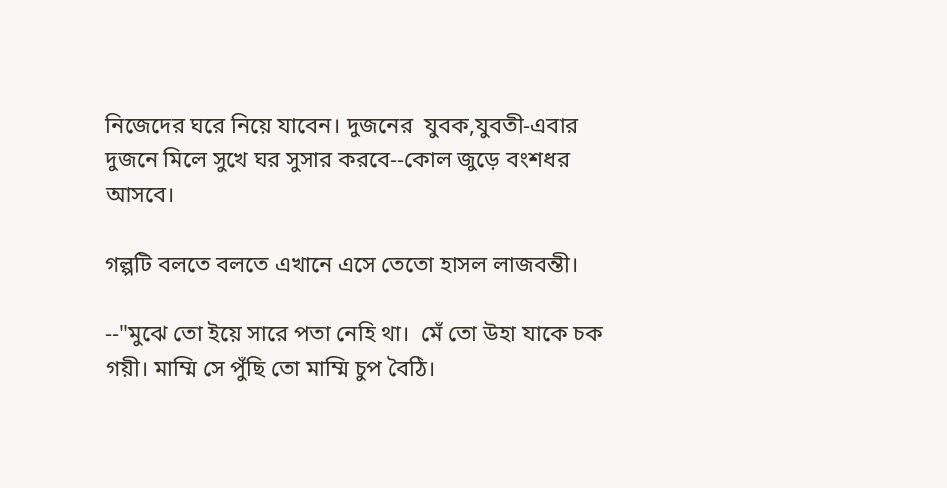নিজেদের ঘরে নিয়ে যাবেন। দুজনের  যুবক,যুবতী-এবার দুজনে মিলে সুখে ঘর সুসার করবে--কোল জুড়ে বংশধর আসবে।

গল্পটি বলতে বলতে এখানে এসে তেতো হাসল লাজবন্তী।

--"মুঝে তো ইয়ে সারে পতা নেহি থা।  মেঁ তো উহা যাকে চক গয়ী। মাম্মি সে পুঁছি তো মাম্মি চুপ বৈঠি।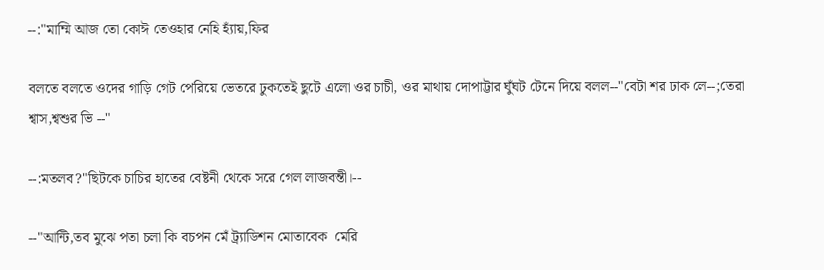--:"মাম্মি আজ তো কোঈ তেওহার নেহি হ্যাঁয়,ফির

বলতে বলতে ওদের গাড়ি গেট পেরিয়ে ভেতরে ঢুকতেই ছুটে এলো ওর চাচী, ওর মাথায় দোপাট্টার ঘুঁঘট টেনে দিয়ে বলল--"বেটা শর ঢাক লে--;তেরা শ্বাস,শ্বশুর ভি --"

--:মতলব?"ছিটকে চাচির হাতের বেষ্টনী থেকে সরে গেল লাজবন্তী।--

--"আন্টি,তব মুঝে পতা চলা কি বচপন মেঁ ট্র্যাডিশন মোতাবেক  মেরি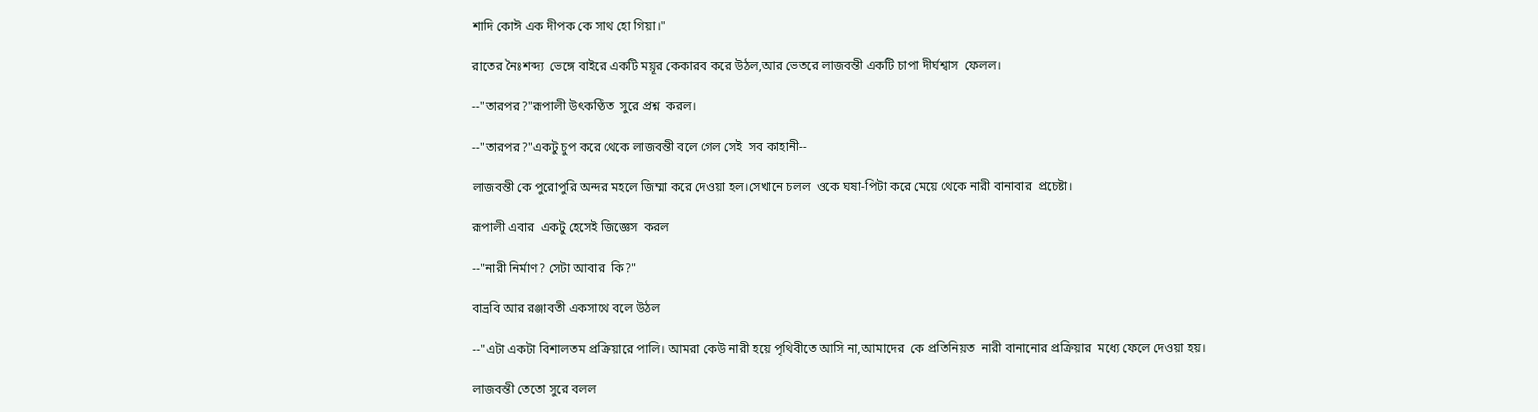শাদি কোঈ এক দীপক কে সাথ হো গিয়া।"

রাতের নৈঃশব্দ্য  ভেঙ্গে বাইরে একটি ময়ূর কেকারব করে উঠল,আর ভেতরে লাজবন্তী একটি চাপা দীর্ঘশ্বাস  ফেলল।

--"তারপর?"রূপালী উৎকণ্ঠিত  সুরে প্রশ্ন  করল।

--"তারপর?"একটু চুপ করে থেকে লাজবন্তী বলে গেল সেই  সব কাহানী--

লাজবন্তী কে পুরোপুরি অন্দর মহলে জিম্মা করে দেওয়া হল।সেখানে চলল  ওকে ঘষা-পিটা করে মেয়ে থেকে নারী বানাবার  প্রচেষ্টা।

রূপালী এবার  একটু হেসেই জিজ্ঞেস  করল

--"নারী নির্মাণ? সেটা আবার  কি?"

বাভ্রবি আর রঞ্জাবতী একসাথে বলে উঠল

--"এটা একটা বিশালতম প্রক্রিয়ারে পালি। আমরা কেউ নারী হয়ে পৃথিবীতে আসি না,আমাদের  কে প্রতিনিয়ত  নারী বানানোর প্রক্রিয়ার  মধ্যে ফেলে দেওয়া হয়।

লাজবন্তী তেতো সুরে বলল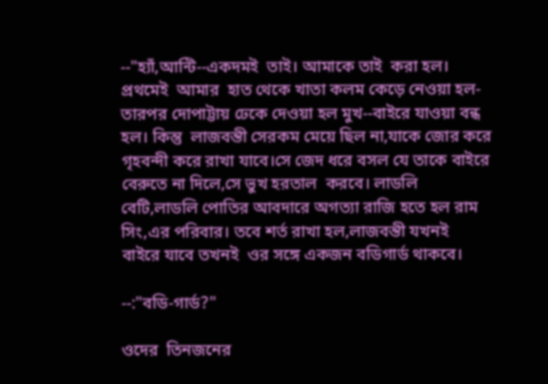--"হ্যাঁ,আন্টি--একদমই  তাই। আমাকে তাই  করা হল। প্রথমেই  আমার  হাত থেকে খাতা কলম কেড়ে নেওয়া হল-তারপর দোপাট্টায় ঢেকে দেওয়া হল মুখ--বাইরে যাওয়া বন্ধ  হল। কিন্তু  লাজবন্তী সেরকম মেয়ে ছিল না,যাকে জোর করে গৃহবন্দী করে রাখা যাবে।সে জেদ ধরে বসল যে তাকে বাইরে বেরুতে না দিলে,সে ভুখ হরতাল  করবে। লাডলি বেটি,লাডলি পোতির আবদারে অগত্যা রাজি হতে হল রাম সিং,এর পরিবার। তবে শর্ত রাখা হল,লাজবন্তী যখনই  বাইরে যাবে তখনই  ওর সঙ্গে একজন বডিগার্ড থাকবে।

--:"বডি-গার্ড?"

ওদের  তিনজনের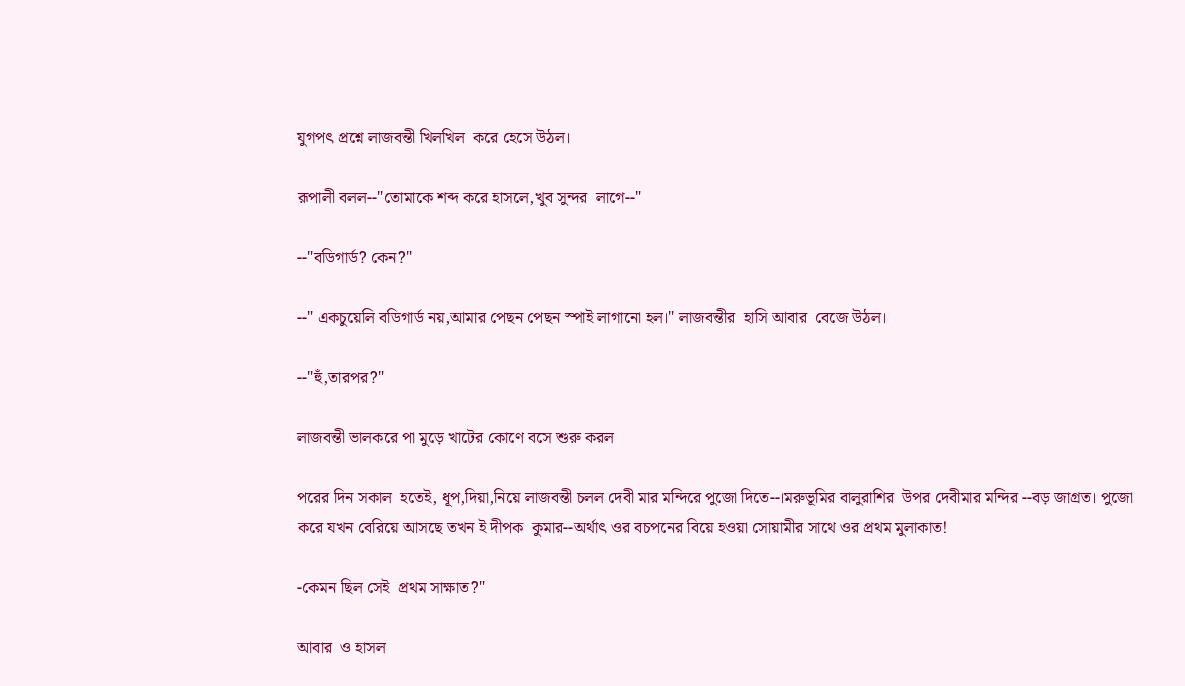যুগপৎ প্রশ্নে লাজবন্তী খিলখিল  করে হেসে উঠল।

রূপালী বলল--"তোমাকে শব্দ করে হাসলে,খুব সুন্দর  লাগে--"

--"বডিগার্ড? কেন?"

--" একচুয়েলি বডিগার্ড নয়,আমার পেছন পেছন স্পাই লাগানো হল।" লাজবন্তীর  হাসি আবার  বেজে উঠল।

--"হুঁ,তারপর?"

লাজবন্তী ভালকরে পা মুড়ে খাটের কোণে বসে শুরু করল

পরের দিন সকাল  হতেই, ধূপ,দিয়া,নিয়ে লাজবন্তী চলল দেবী মার মন্দিরে পুজো দিতে--।মরুভূমির বালুরাশির  উপর দেবীমার মন্দির --বড় জাগ্রত। পুজো করে যখন বেরিয়ে আসছে তখন ই দীপক  কুমার--অর্থাৎ ওর বচপনের বিয়ে হওয়া সোয়ামীর সাথে ওর প্রথম মুলাকাত!

-কেমন ছিল সেই  প্রথম সাক্ষাত?"

আবার  ও হাসল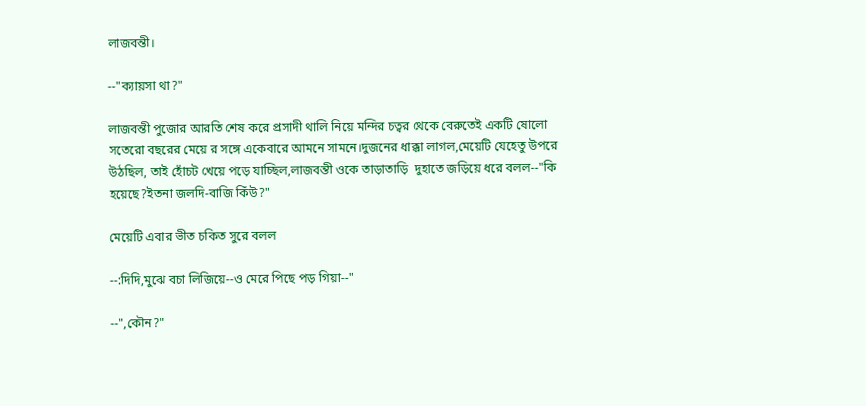লাজবন্তী।

--"ক্যায়সা থা?"

লাজবন্তী পুজোর আরতি শেষ করে প্রসাদী থালি নিয়ে মন্দির চত্বর থেকে বেরুতেই একটি ষোলো সতেরো বছরের মেয়ে র সঙ্গে একেবারে আমনে সামনে।দুজনের ধাক্কা লাগল,মেয়েটি যেহেতু উপরে উঠছিল, তাই হোঁচট খেয়ে পড়ে যাচ্ছিল,লাজবন্তী ওকে তাড়াতাড়ি  দুহাতে জড়িয়ে ধরে বলল--"কি হয়েছে?ইতনা জলদি-বাজি কিঁউ?"

মেয়েটি এবার ভীত চকিত সুরে বলল

--:দিদি,মুঝে বচা লিজিয়ে--ও মেরে পিছে পড় গিয়া--"

--",কৌন?"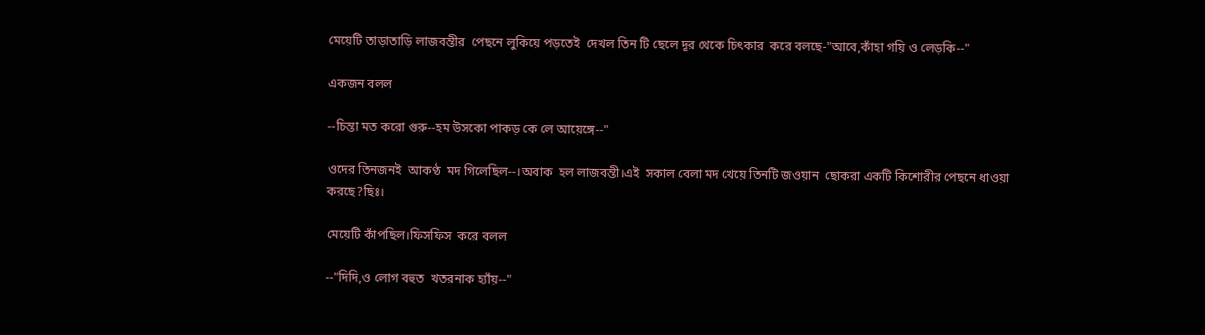মেয়েটি তাড়াতাড়ি লাজবন্তীর  পেছনে লুকিয়ে পড়তেই  দেখল তিন টি ছেলে দূর থেকে চিৎকার  করে বলছে-"আবে,কাঁহা গয়ি ও লেড়কি--"

একজন বলল

--চিন্তা মত করো গুরু--হম উসকো পাকড় কে লে আয়েঙ্গে--"

ওদের তিনজনই  আকণ্ঠ  মদ গিলেছিল--।অবাক  হল লাজবন্তী।এই  সকাল বেলা মদ খেয়ে তিনটি জওয়ান  ছোকরা একটি কিশোরীর পেছনে ধাওয়া করছে?ছিঃ।

মেয়েটি কাঁপছিল।ফিসফিস  করে বলল

--"দিদি,ও লোগ বহুত  খতরনাক হ্যাঁয়--"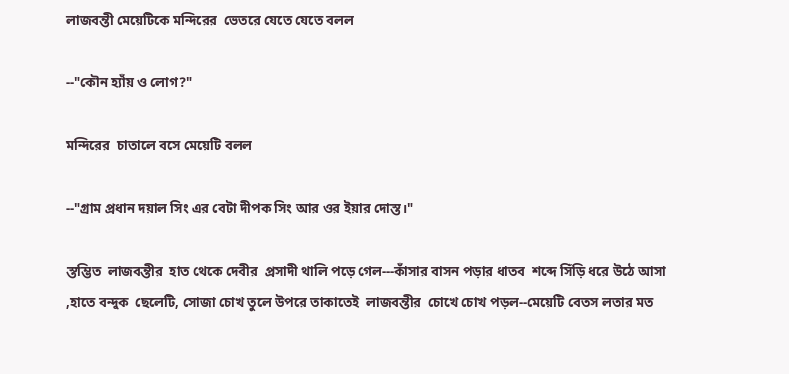লাজবন্তী মেয়েটিকে মন্দিরের  ভেতরে যেতে যেতে বলল

--"কৌন হ্যাঁয় ও লোগ?"

মন্দিরের  চাতালে বসে মেয়েটি বলল

--"গ্রাম প্রধান দয়াল সিং এর বেটা দীপক সিং আর ওর ইয়ার দোস্ত।"

স্তম্ভিত  লাজবন্তীর  হাত থেকে দেবীর  প্রসাদী থালি পড়ে গেল---কাঁসার বাসন পড়ার ধাতব  শব্দে সিঁড়ি ধরে উঠে আসা ,হাতে বন্দুক  ছেলেটি, সোজা চোখ তুলে উপরে তাকাতেই  লাজবন্তীর  চোখে চোখ পড়ল--মেয়েটি বেতস লতার মত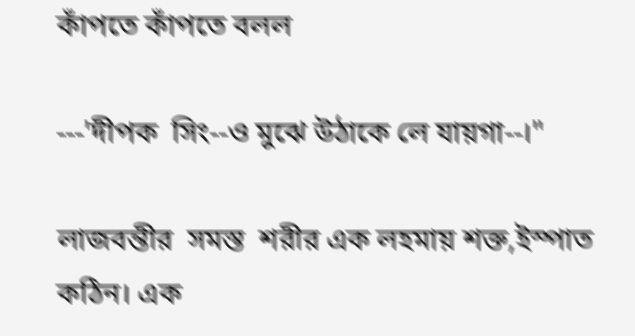কাঁপতে কাঁপতে বলল

---'দীপক  সিং--ও মুঝে উঠাকে লে যায়গা--।"

লাজবন্তীর  সমস্ত  শরীর এক লহমায় শক্ত,ইস্পাত  কঠিন। এক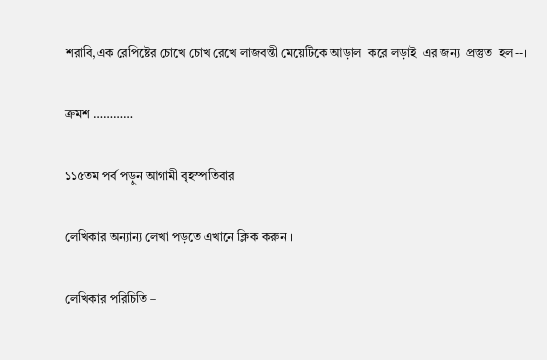শরাবি,এক রেপিষ্টের চোখে চোখ রেখে লাজবন্তী মেয়েটিকে আড়াল  করে লড়াই  এর জন্য  প্রস্তুত  হল--।

ক্রমশ …………

১১৫তম পর্ব পড়ুন আগামী বৃহস্পতিবার

লেখিকার অন্যান্য লেখা পড়তে এখানে ক্লিক করুন ।

লেখিকার পরিচিতি –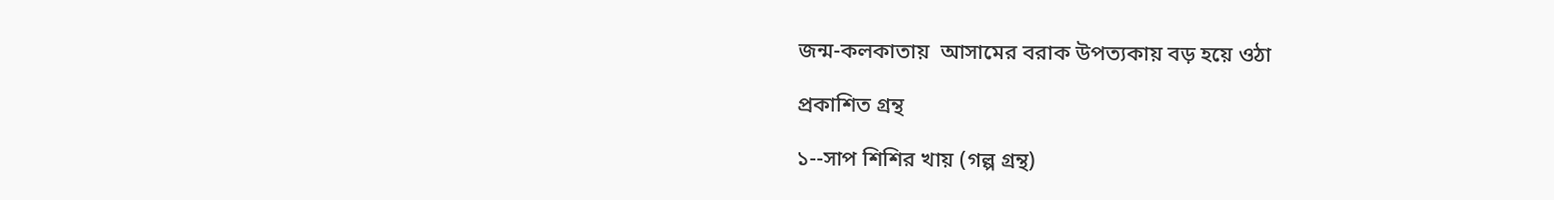জন্ম-কলকাতায়  আসামের বরাক উপত্যকায় বড় হয়ে ওঠা

প্রকাশিত গ্রন্থ

১--সাপ শিশির খায় (গল্প গ্রন্থ)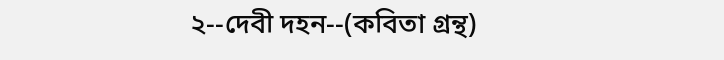২--দেবী দহন--(কবিতা গ্রন্থ)